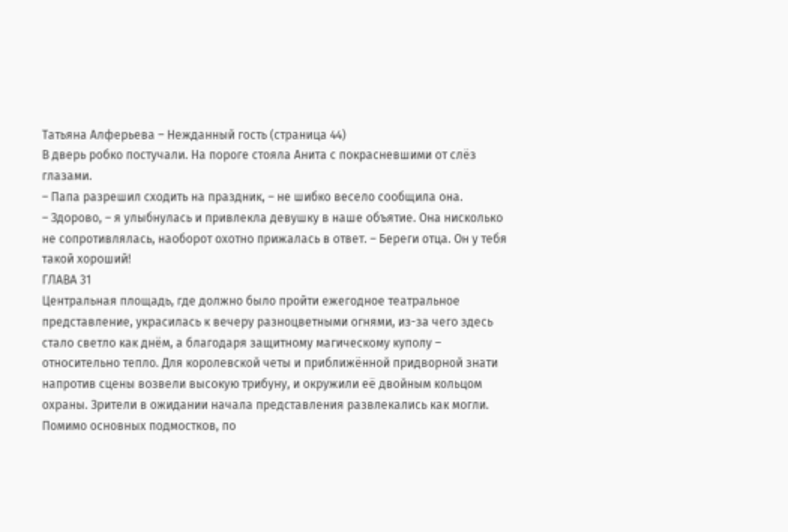Татьяна Алферьева – Нежданный гость (страница 44)
В дверь робко постучали. На пороге стояла Анита с покрасневшими от слёз глазами.
– Папа разрешил сходить на праздник, – не шибко весело сообщила она.
– Здорово, – я улыбнулась и привлекла девушку в наше объятие. Она нисколько не сопротивлялась, наоборот охотно прижалась в ответ. – Береги отца. Он у тебя такой хороший!
ГЛАВА 31
Центральная площадь, где должно было пройти ежегодное театральное представление, украсилась к вечеру разноцветными огнями, из-за чего здесь стало светло как днём, а благодаря защитному магическому куполу – относительно тепло. Для королевской четы и приближённой придворной знати напротив сцены возвели высокую трибуну, и окружили её двойным кольцом охраны. Зрители в ожидании начала представления развлекались как могли.
Помимо основных подмостков, по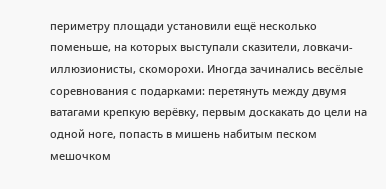периметру площади установили ещё несколько поменьше, на которых выступали сказители, ловкачи-иллюзионисты, скоморохи. Иногда зачинались весёлые соревнования с подарками: перетянуть между двумя ватагами крепкую верёвку, первым доскакать до цели на одной ноге, попасть в мишень набитым песком мешочком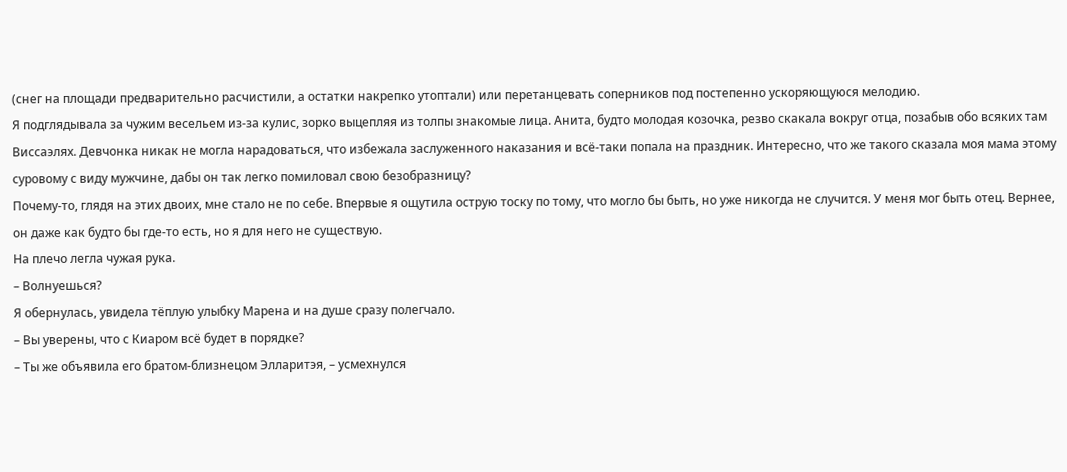(снег на площади предварительно расчистили, а остатки накрепко утоптали) или перетанцевать соперников под постепенно ускоряющуюся мелодию.
Я подглядывала за чужим весельем из-за кулис, зорко выцепляя из толпы знакомые лица. Анита, будто молодая козочка, резво скакала вокруг отца, позабыв обо всяких там Виссаэлях. Девчонка никак не могла нарадоваться, что избежала заслуженного наказания и всё-таки попала на праздник. Интересно, что же такого сказала моя мама этому суровому с виду мужчине, дабы он так легко помиловал свою безобразницу?
Почему-то, глядя на этих двоих, мне стало не по себе. Впервые я ощутила острую тоску по тому, что могло бы быть, но уже никогда не случится. У меня мог быть отец. Вернее, он даже как будто бы где-то есть, но я для него не существую.
На плечо легла чужая рука.
– Волнуешься?
Я обернулась, увидела тёплую улыбку Марена и на душе сразу полегчало.
– Вы уверены, что с Киаром всё будет в порядке?
– Ты же объявила его братом-близнецом Элларитэя, – усмехнулся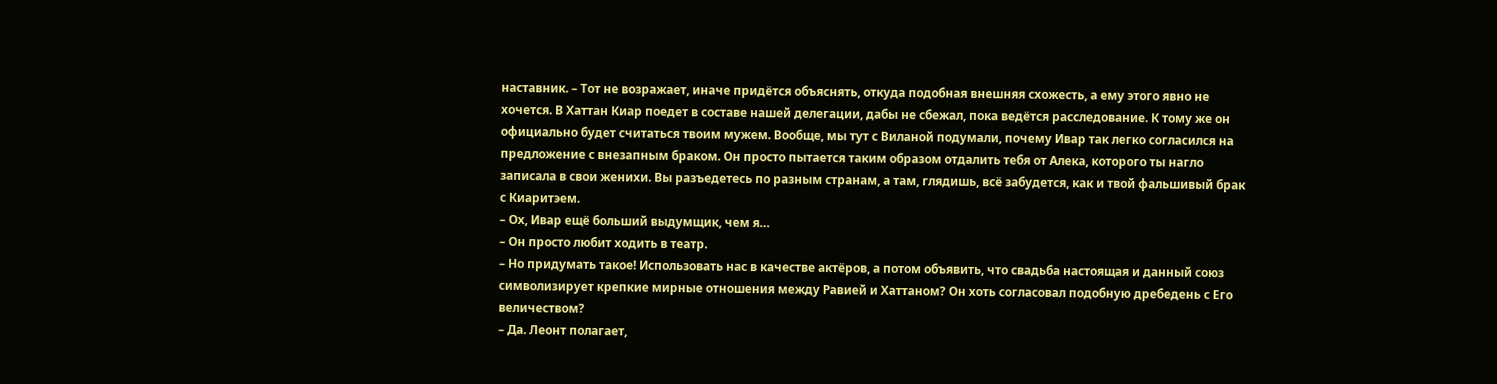наставник. – Тот не возражает, иначе придётся объяснять, откуда подобная внешняя схожесть, а ему этого явно не хочется. В Хаттан Киар поедет в составе нашей делегации, дабы не сбежал, пока ведётся расследование. К тому же он официально будет считаться твоим мужем. Вообще, мы тут с Виланой подумали, почему Ивар так легко согласился на предложение с внезапным браком. Он просто пытается таким образом отдалить тебя от Алека, которого ты нагло записала в свои женихи. Вы разъедетесь по разным странам, а там, глядишь, всё забудется, как и твой фальшивый брак с Киаритэем.
– Ох, Ивар ещё больший выдумщик, чем я…
– Он просто любит ходить в театр.
– Но придумать такое! Использовать нас в качестве актёров, а потом объявить, что свадьба настоящая и данный союз символизирует крепкие мирные отношения между Равией и Хаттаном? Он хоть согласовал подобную дребедень с Его величеством?
– Да. Леонт полагает,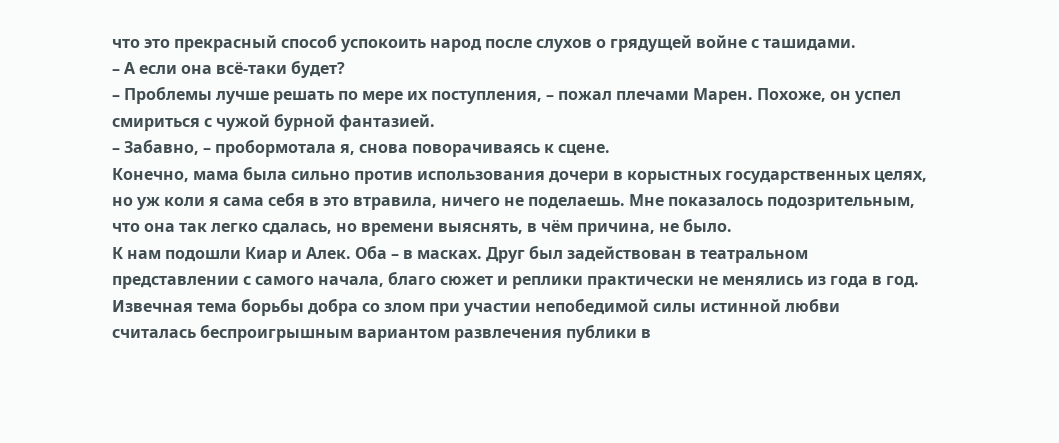что это прекрасный способ успокоить народ после слухов о грядущей войне с ташидами.
– А если она всё-таки будет?
– Проблемы лучше решать по мере их поступления, – пожал плечами Марен. Похоже, он успел смириться с чужой бурной фантазией.
– Забавно, – пробормотала я, снова поворачиваясь к сцене.
Конечно, мама была сильно против использования дочери в корыстных государственных целях, но уж коли я сама себя в это втравила, ничего не поделаешь. Мне показалось подозрительным, что она так легко сдалась, но времени выяснять, в чём причина, не было.
К нам подошли Киар и Алек. Оба – в масках. Друг был задействован в театральном представлении с самого начала, благо сюжет и реплики практически не менялись из года в год. Извечная тема борьбы добра со злом при участии непобедимой силы истинной любви считалась беспроигрышным вариантом развлечения публики в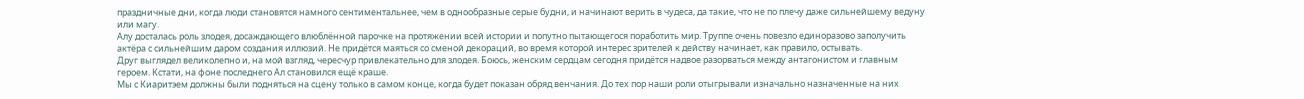праздничные дни, когда люди становятся намного сентиментальнее, чем в однообразные серые будни, и начинают верить в чудеса, да такие, что не по плечу даже сильнейшему ведуну или магу.
Алу досталась роль злодея, досаждающего влюблённой парочке на протяжении всей истории и попутно пытающегося поработить мир. Труппе очень повезло единоразово заполучить актёра с сильнейшим даром создания иллюзий. Не придётся маяться со сменой декораций, во время которой интерес зрителей к действу начинает, как правило, остывать.
Друг выглядел великолепно и, на мой взгляд, чересчур привлекательно для злодея. Боюсь, женским сердцам сегодня придётся надвое разорваться между антагонистом и главным героем. Кстати, на фоне последнего Ал становился ещё краше.
Мы с Киаритэем должны были подняться на сцену только в самом конце, когда будет показан обряд венчания. До тех пор наши роли отыгрывали изначально назначенные на них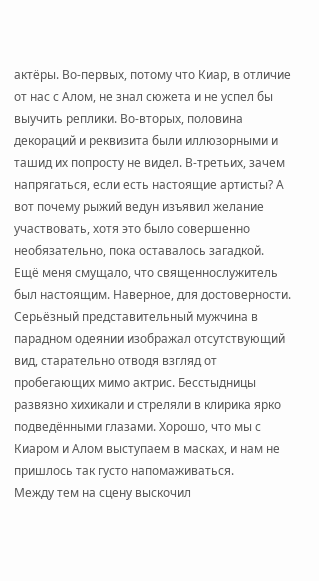актёры. Во-первых, потому что Киар, в отличие от нас с Алом, не знал сюжета и не успел бы выучить реплики. Во-вторых, половина декораций и реквизита были иллюзорными и ташид их попросту не видел. В-третьих, зачем напрягаться, если есть настоящие артисты? А вот почему рыжий ведун изъявил желание участвовать, хотя это было совершенно необязательно, пока оставалось загадкой.
Ещё меня смущало, что священнослужитель был настоящим. Наверное, для достоверности. Серьёзный представительный мужчина в парадном одеянии изображал отсутствующий вид, старательно отводя взгляд от пробегающих мимо актрис. Бесстыдницы развязно хихикали и стреляли в клирика ярко подведёнными глазами. Хорошо, что мы с Киаром и Алом выступаем в масках, и нам не пришлось так густо напомаживаться.
Между тем на сцену выскочил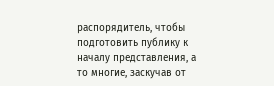распорядитель, чтобы подготовить публику к началу представления, а то многие, заскучав от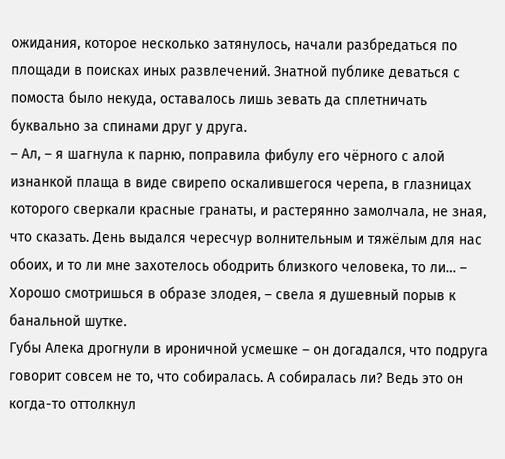ожидания, которое несколько затянулось, начали разбредаться по площади в поисках иных развлечений. Знатной публике деваться с помоста было некуда, оставалось лишь зевать да сплетничать буквально за спинами друг у друга.
– Ал, – я шагнула к парню, поправила фибулу его чёрного с алой изнанкой плаща в виде свирепо оскалившегося черепа, в глазницах которого сверкали красные гранаты, и растерянно замолчала, не зная, что сказать. День выдался чересчур волнительным и тяжёлым для нас обоих, и то ли мне захотелось ободрить близкого человека, то ли… – Хорошо смотришься в образе злодея, – свела я душевный порыв к банальной шутке.
Губы Алека дрогнули в ироничной усмешке – он догадался, что подруга говорит совсем не то, что собиралась. А собиралась ли? Ведь это он когда-то оттолкнул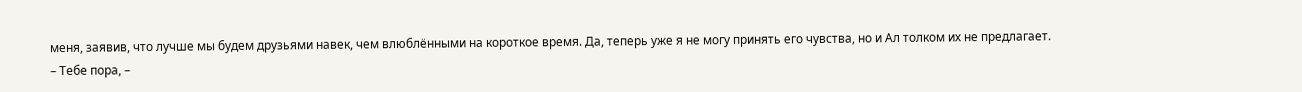меня, заявив, что лучше мы будем друзьями навек, чем влюблёнными на короткое время. Да, теперь уже я не могу принять его чувства, но и Ал толком их не предлагает.
– Тебе пора, –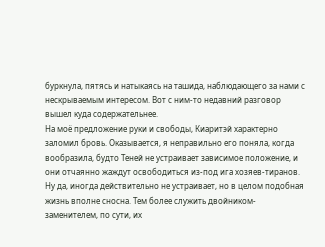буркнула, пятясь и натыкаясь на ташида, наблюдающего за нами с нескрываемым интересом. Вот с ним-то недавний разговор вышел куда содержательнее.
На моё предложение руки и свободы, Киаритэй характерно заломил бровь. Оказывается, я неправильно его поняла, когда вообразила, будто Теней не устраивает зависимое положение, и они отчаянно жаждут освободиться из-под ига хозяев-тиранов. Ну да, иногда действительно не устраивает, но в целом подобная жизнь вполне сносна. Тем более служить двойником-заменителем, по сути, их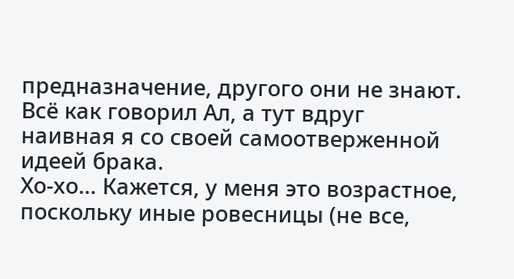предназначение, другого они не знают. Всё как говорил Ал, а тут вдруг наивная я со своей самоотверженной идеей брака.
Хо-хо… Кажется, у меня это возрастное, поскольку иные ровесницы (не все,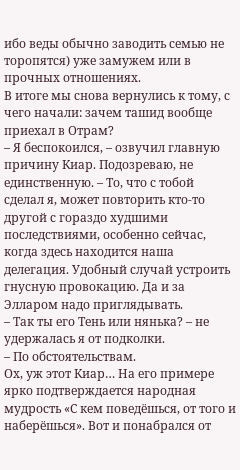ибо веды обычно заводить семью не торопятся) уже замужем или в прочных отношениях.
В итоге мы снова вернулись к тому, с чего начали: зачем ташид вообще приехал в Отрам?
– Я беспокоился, – озвучил главную причину Киар. Подозреваю, не единственную. – То, что с тобой сделал я, может повторить кто-то другой с гораздо худшими последствиями, особенно сейчас, когда здесь находится наша делегация. Удобный случай устроить гнусную провокацию. Да и за Элларом надо приглядывать.
– Так ты его Тень или нянька? – не удержалась я от подколки.
– По обстоятельствам.
Ох, уж этот Киар… На его примере ярко подтверждается народная мудрость «С кем поведёшься, от того и наберёшься». Вот и понабрался от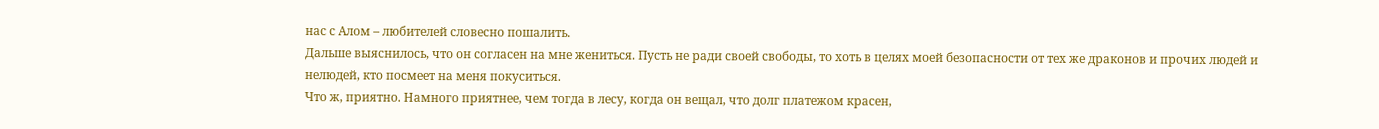нас с Алом – любителей словесно пошалить.
Дальше выяснилось, что он согласен на мне жениться. Пусть не ради своей свободы, то хоть в целях моей безопасности от тех же драконов и прочих людей и нелюдей, кто посмеет на меня покуситься.
Что ж, приятно. Намного приятнее, чем тогда в лесу, когда он вещал, что долг платежом красен,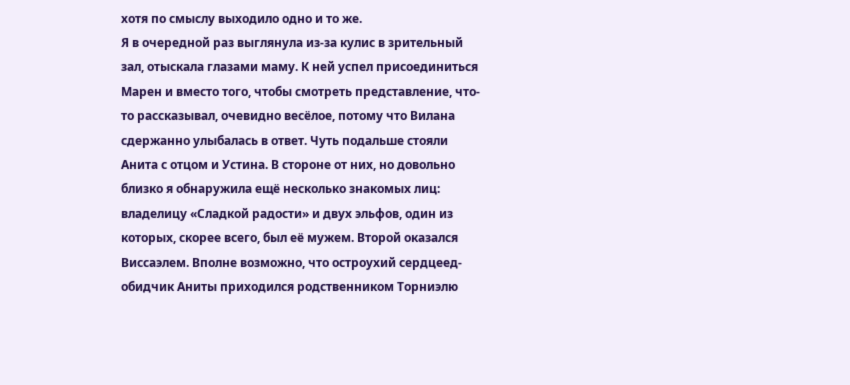хотя по смыслу выходило одно и то же.
Я в очередной раз выглянула из-за кулис в зрительный зал, отыскала глазами маму. К ней успел присоединиться Марен и вместо того, чтобы смотреть представление, что-то рассказывал, очевидно весёлое, потому что Вилана сдержанно улыбалась в ответ. Чуть подальше стояли Анита с отцом и Устина. В стороне от них, но довольно близко я обнаружила ещё несколько знакомых лиц: владелицу «Сладкой радости» и двух эльфов, один из которых, скорее всего, был её мужем. Второй оказался Виссаэлем. Вполне возможно, что остроухий сердцеед-обидчик Аниты приходился родственником Торниэлю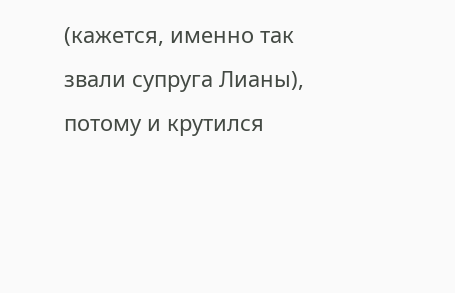(кажется, именно так звали супруга Лианы), потому и крутился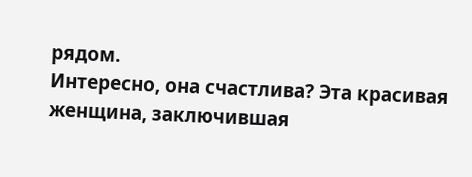рядом.
Интересно, она счастлива? Эта красивая женщина, заключившая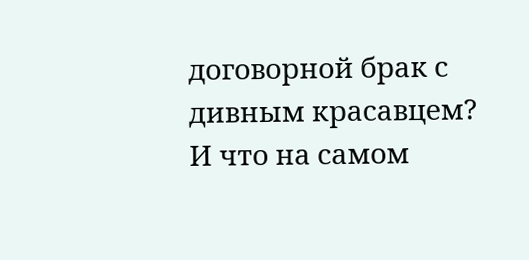договорной брак с дивным красавцем? И что на самом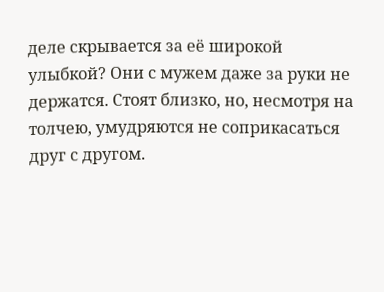деле скрывается за её широкой улыбкой? Они с мужем даже за руки не держатся. Стоят близко, но, несмотря на толчею, умудряются не соприкасаться друг с другом.